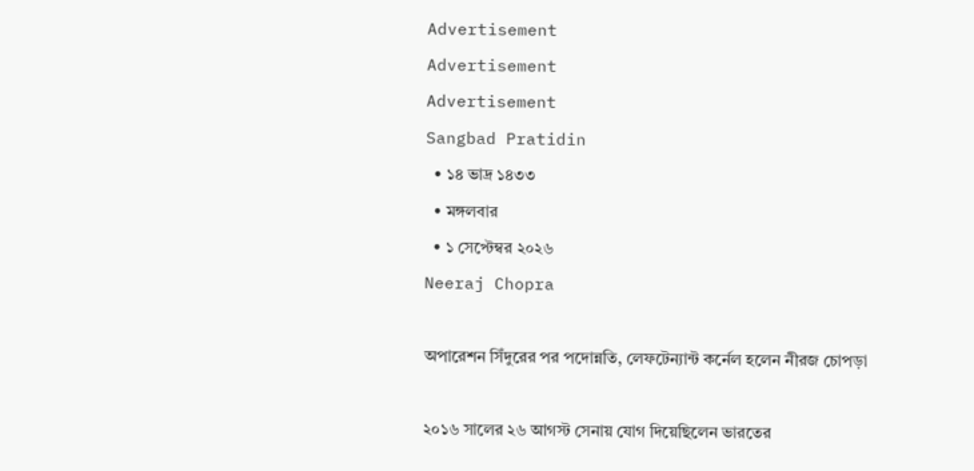Advertisement
Advertisement
Advertisement
Sangbad Pratidin
  • ১৪ ভাদ্র ১৪৩৩
  • মঙ্গলবার
  • ১ সেপ্টেম্বর ২০২৬
Neeraj Chopra

অপারেশন সিঁদুরের পর পদোন্নতি, লেফটেন্যান্ট কর্নেল হলেন নীরজ চোপড়া

২০১৬ সালের ২৬ আগস্ট সেনায় যোগ দিয়েছিলেন ভারতের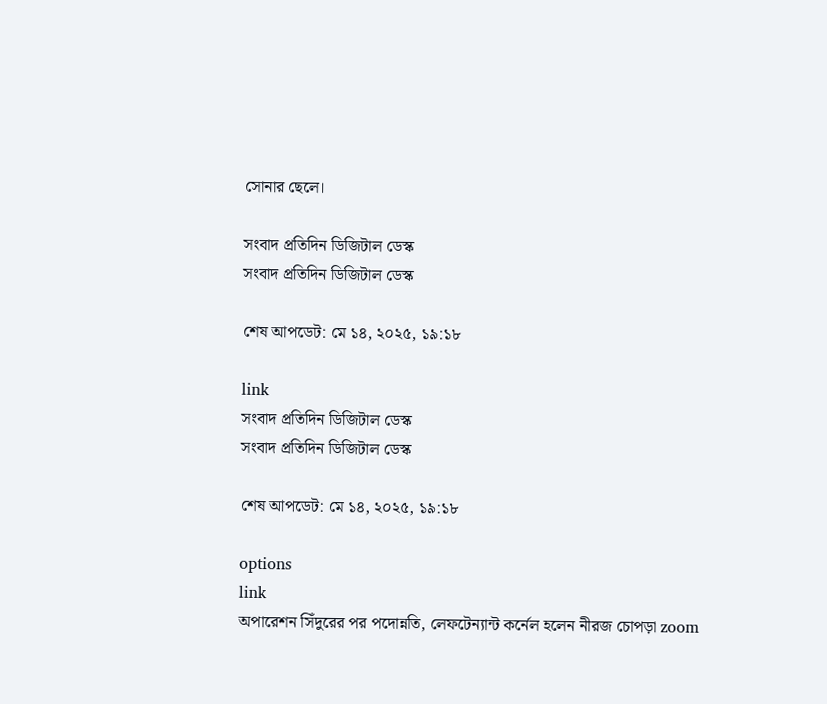সোনার ছেলে।

সংবাদ প্রতিদিন ডিজিটাল ডেস্ক
সংবাদ প্রতিদিন ডিজিটাল ডেস্ক

শেষ আপডেট: মে ১৪, ২০২৫, ১৯:১৮

link
সংবাদ প্রতিদিন ডিজিটাল ডেস্ক
সংবাদ প্রতিদিন ডিজিটাল ডেস্ক

শেষ আপডেট: মে ১৪, ২০২৫, ১৯:১৮

options
link
অপারেশন সিঁদুরের পর পদোন্নতি, লেফটেন্যান্ট কর্নেল হলেন নীরজ চোপড়া zoom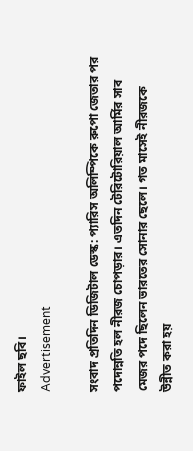ফাইল ছবি।
Advertisement

সংবাদ প্রতিদিন ডিজিটাল ডেস্ক: প্যারিস অলিম্পিকে রুপো জেতার পর পদোন্নতি হল নীরজ চোপড়ার। এতদিন টেরিটোরিয়াল আর্মির সাব মেজর পদে ছিলেন ভারতের সোনার ছেলে। গত মাসেই নীরজকে উন্নীত করা হয়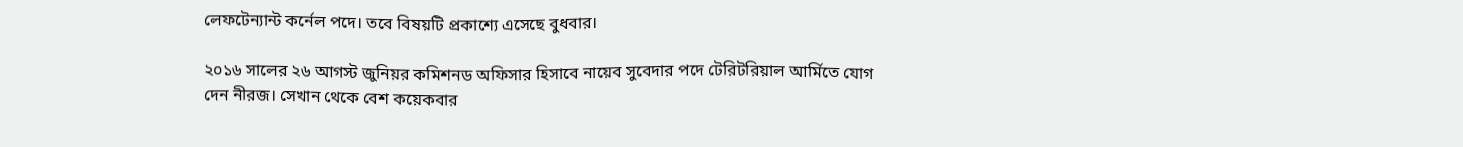লেফটেন্যান্ট কর্নেল পদে। তবে বিষয়টি প্রকাশ্যে এসেছে বুধবার।

২০১৬ সালের ২৬ আগস্ট জুনিয়র কমিশনড অফিসার হিসাবে নায়েব সুবেদার পদে টেরিটরিয়াল আর্মিতে যোগ দেন নীরজ। সেখান থেকে বেশ কয়েকবার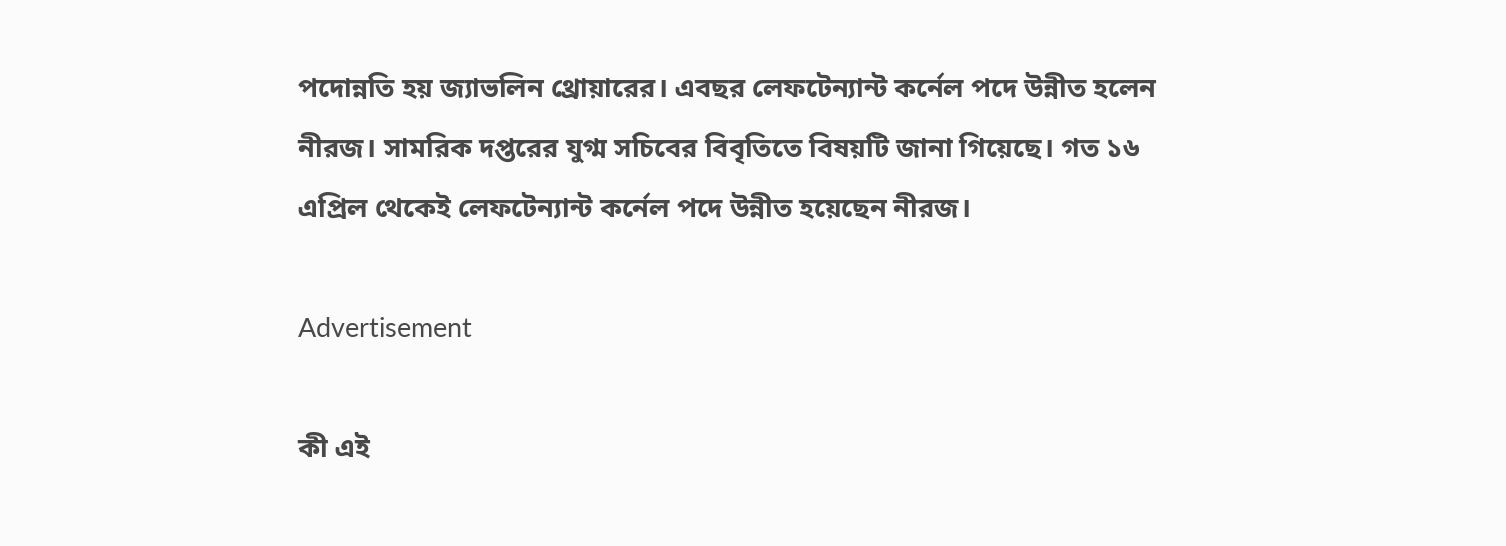পদোন্নতি হয় জ্যাভলিন থ্রোয়ারের। এবছর লেফটেন্যান্ট কর্নেল পদে উন্নীত হলেন নীরজ। সামরিক দপ্তরের যুগ্ম সচিবের বিবৃতিতে বিষয়টি জানা গিয়েছে। গত ১৬ এপ্রিল থেকেই লেফটেন্যান্ট কর্নেল পদে উন্নীত হয়েছেন নীরজ।

Advertisement

কী এই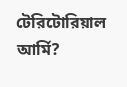টেরিটোরিয়াল আর্মি?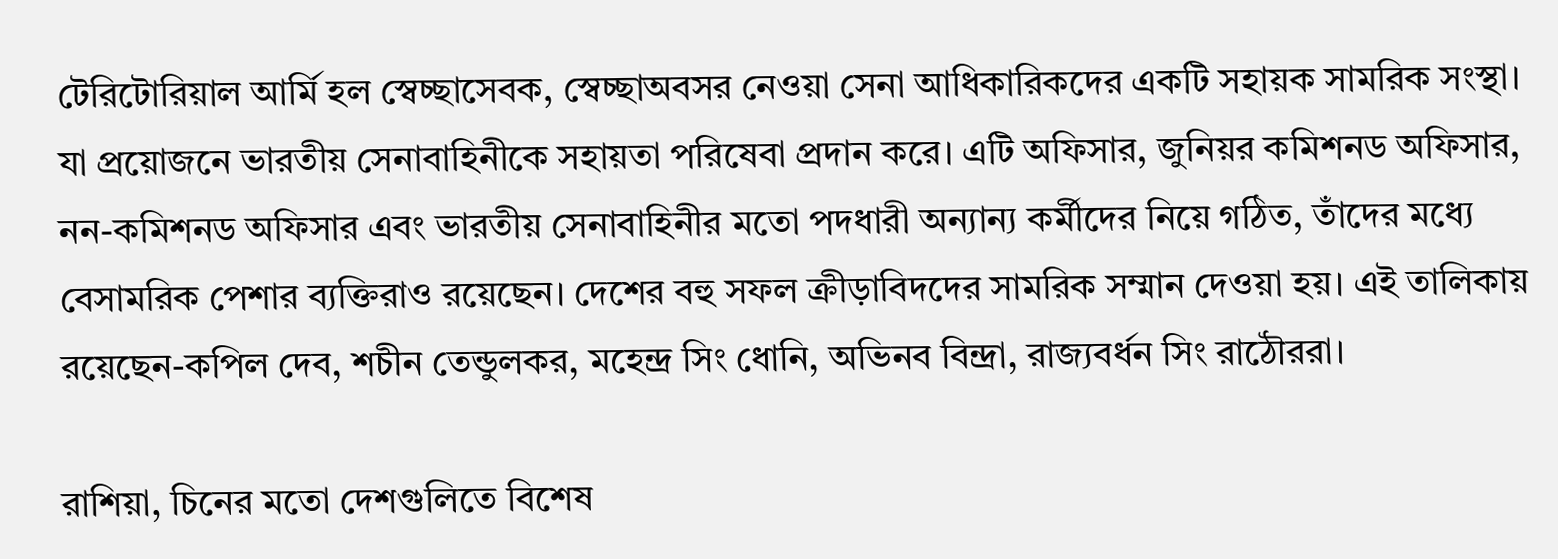টেরিটোরিয়াল আর্মি হল স্বেচ্ছাসেবক, স্বেচ্ছাঅবসর নেওয়া সেনা আধিকারিকদের একটি সহায়ক সামরিক সংস্থা। যা প্রয়োজনে ভারতীয় সেনাবাহিনীকে সহায়তা পরিষেবা প্রদান করে। এটি অফিসার, জুনিয়র কমিশনড অফিসার, নন-কমিশনড অফিসার এবং ভারতীয় সেনাবাহিনীর মতো পদধারী অন্যান্য কর্মীদের নিয়ে গঠিত, তাঁদের মধ্যে বেসামরিক পেশার ব্যক্তিরাও রয়েছেন। দেশের বহু সফল ক্রীড়াবিদদের সামরিক সম্মান দেওয়া হয়। এই তালিকায় রয়েছেন-কপিল দেব, শচীন তেন্ডুলকর, মহেন্দ্র সিং ধোনি, অভিনব বিন্দ্রা, রাজ্যবর্ধন সিং রাঠৌররা।

রাশিয়া, চিনের মতো দেশগুলিতে বিশেষ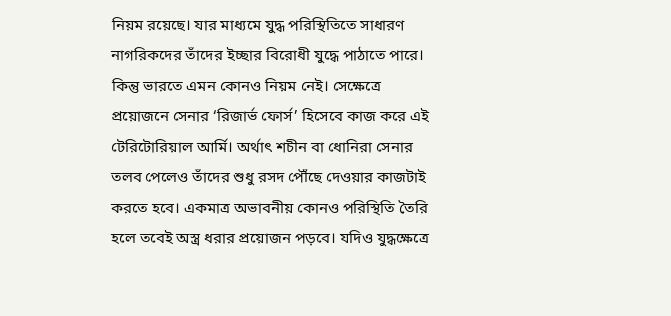নিয়ম রয়েছে। যার মাধ্যমে যুদ্ধ পরিস্থিতিতে সাধারণ নাগরিকদের তাঁদের ইচ্ছার বিরোধী যুদ্ধে পাঠাতে পারে। কিন্তু ভারতে এমন কোনও নিয়ম নেই। সেক্ষেত্রে প্রয়োজনে সেনার ‘রিজার্ভ ফোর্স’ হিসেবে কাজ করে এই টেরিটোরিয়াল আর্মি। অর্থাৎ শচীন বা ধোনিরা সেনার তলব পেলেও তাঁদের শুধু রসদ পৌঁছে দেওয়ার কাজটাই করতে হবে। একমাত্র অভাবনীয় কোনও পরিস্থিতি তৈরি হলে তবেই অস্ত্র ধরার প্রয়োজন পড়বে। যদিও যুদ্ধক্ষেত্রে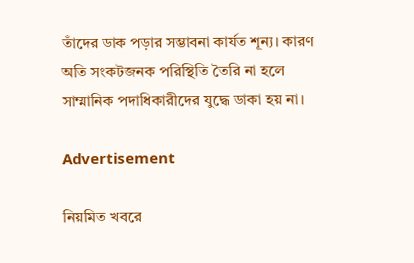তাঁদের ডাক পড়ার সম্ভাবনা কার্যত শূন্য। কারণ অতি সংকটজনক পরিস্থিতি তৈরি না হলে সাম্মানিক পদাধিকারীদের যুদ্ধে ডাকা হয় না।

Advertisement

নিয়মিত খবরে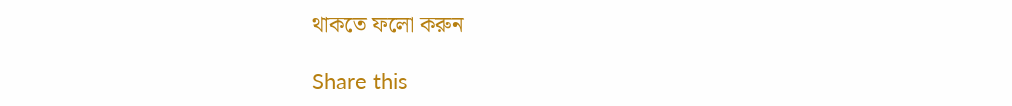থাকতে ফলো করুন

Share this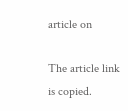article on

The article link is copied.